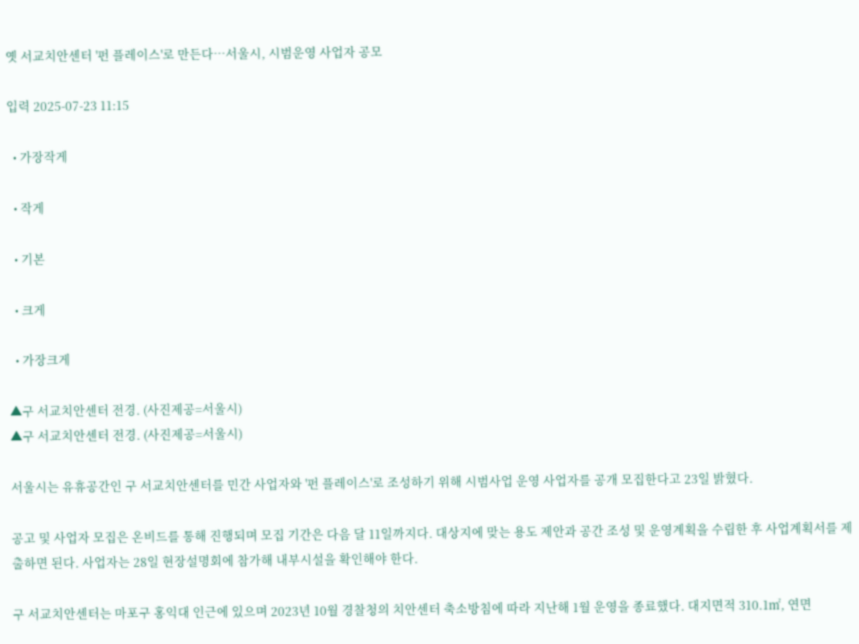옛 서교치안센터 '펀 플레이스'로 만든다…서울시, 시범운영 사업자 공모

입력 2025-07-23 11:15

  • 가장작게

  • 작게

  • 기본

  • 크게

  • 가장크게

▲구 서교치안센터 전경. (사진제공=서울시)
▲구 서교치안센터 전경. (사진제공=서울시)

서울시는 유휴공간인 구 서교치안센터를 민간 사업자와 '펀 플레이스'로 조성하기 위해 시범사업 운영 사업자를 공개 모집한다고 23일 밝혔다.

공고 및 사업자 모집은 온비드를 통해 진행되며 모집 기간은 다음 달 11일까지다. 대상지에 맞는 용도 제안과 공간 조성 및 운영계획을 수립한 후 사업계획서를 제출하면 된다. 사업자는 28일 현장설명회에 참가해 내부시설을 확인해야 한다.

구 서교치안센터는 마포구 홍익대 인근에 있으며 2023년 10월 경찰청의 치안센터 축소방침에 따라 지난해 1월 운영을 종료했다. 대지면적 310.1㎡, 연면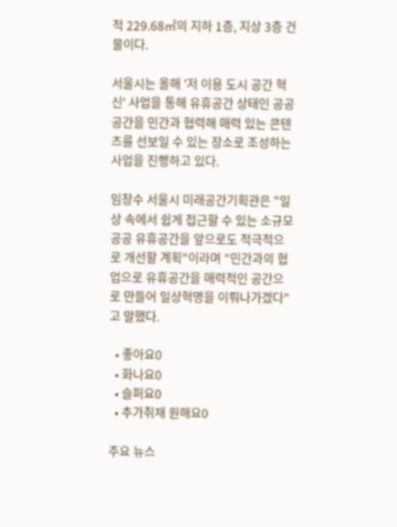적 229.68㎡의 지하 1층, 지상 3층 건물이다.

서울시는 올해 '저 이용 도시 공간 혁신' 사업을 통해 유휴공간 상태인 공공공간을 민간과 협력해 매력 있는 콘텐츠를 선보일 수 있는 장소로 조성하는 사업을 진행하고 있다.

임창수 서울시 미래공간기획관은 "일상 속에서 쉽게 접근할 수 있는 소규모 공공 유휴공간을 앞으로도 적극적으로 개선할 계획"이라며 "민간과의 협업으로 유휴공간을 매력적인 공간으로 만들어 일상혁명을 이뤄나가겠다"고 말했다.

  • 좋아요0
  • 화나요0
  • 슬퍼요0
  • 추가취재 원해요0

주요 뉴스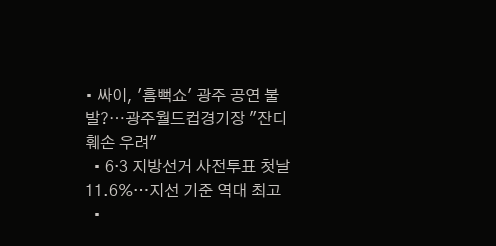• 싸이, '흠뻑쇼' 광주 공연 불발?⋯광주월드컵경기장 "잔디 훼손 우려"
  • 6·3 지방선거 사전투표 첫날 11.6%…지선 기준 역대 최고
  •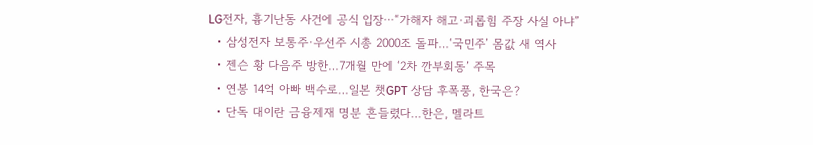LG전자, 흉기난동 사건에 공식 입장⋯“가해자 해고·괴롭힘 주장 사실 아냐”
  • 삼성전자 보통주·우선주 시총 2000조 돌파…‘국민주’ 몸값 새 역사
  • 젠슨 황 다음주 방한…7개월 만에 ‘2차 깐부회동’ 주목
  • 연봉 14억 아빠 백수로…일본 챗GPT 상담 후폭풍, 한국은?
  • 단독 대이란 금융제재 명분 흔들렸다…한은, 멜라트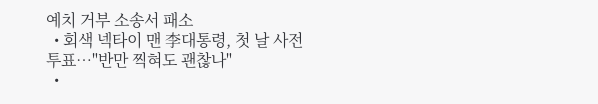예치 거부 소송서 패소
  • 회색 넥타이 맨 李대통령, 첫 날 사전투표…"반만 찍혀도 괜찮나"
  •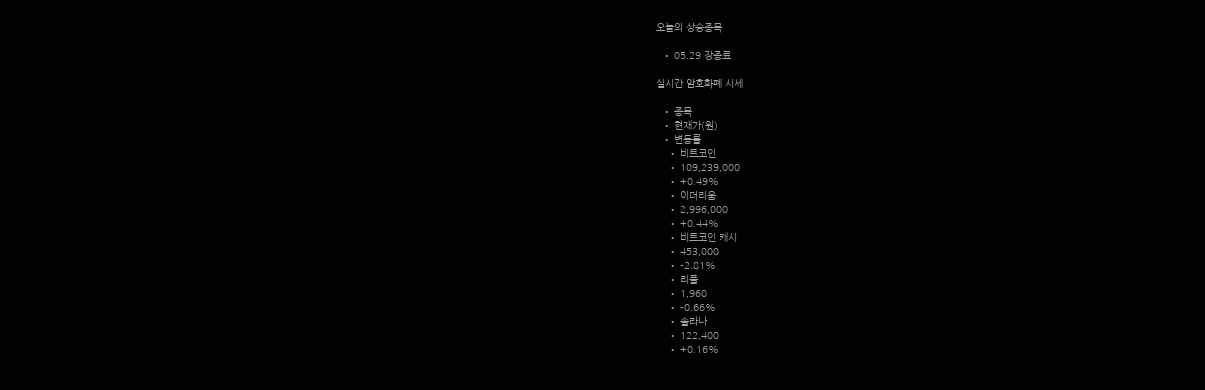오늘의 상승종목

  • 05.29 장종료

실시간 암호화폐 시세

  • 종목
  • 현재가(원)
  • 변동률
    • 비트코인
    • 109,239,000
    • +0.49%
    • 이더리움
    • 2,996,000
    • +0.44%
    • 비트코인 캐시
    • 453,000
    • -2.81%
    • 리플
    • 1,960
    • -0.66%
    • 솔라나
    • 122,400
    • +0.16%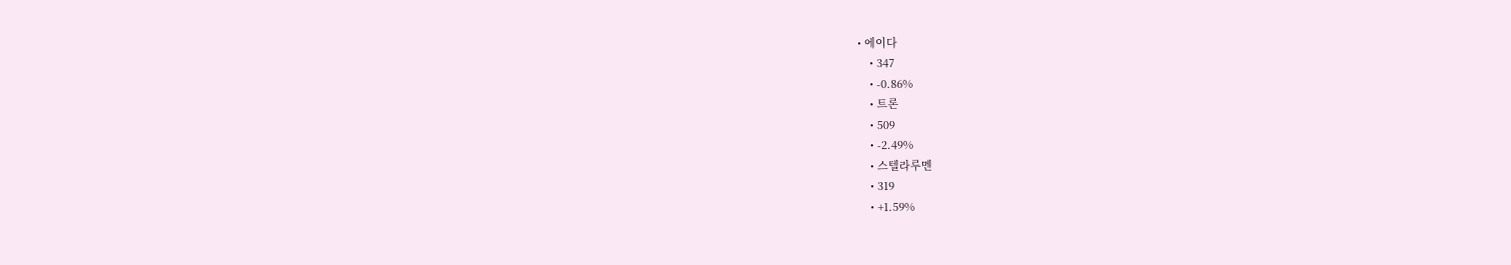• 에이다
    • 347
    • -0.86%
    • 트론
    • 509
    • -2.49%
    • 스텔라루멘
    • 319
    • +1.59%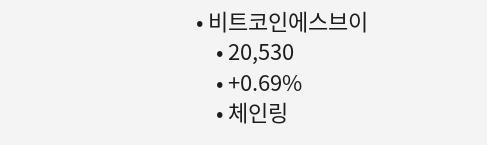• 비트코인에스브이
    • 20,530
    • +0.69%
    • 체인링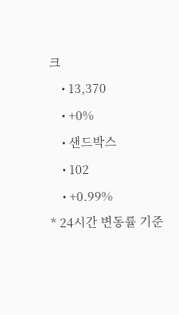크
    • 13,370
    • +0%
    • 샌드박스
    • 102
    • +0.99%
* 24시간 변동률 기준